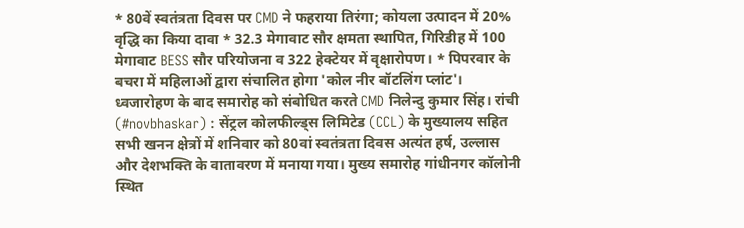* 80वें स्वतंत्रता दिवस पर CMD ने फहराया तिरंगा; कोयला उत्पादन में 20% वृद्धि का किया दावा * 32.3 मेगावाट सौर क्षमता स्थापित, गिरिडीह में 100 मेगावाट BESS सौर परियोजना व 322 हेक्टेयर में वृक्षारोपण। * पिपरवार के बचरा में महिलाओं द्वारा संचालित होगा 'कोल नीर बॉटलिंग प्लांट'। ध्वजारोहण के बाद समारोह को संबोधित करते CMD निलेन्दु कुमार सिंह। रांची (#novbhaskar) : सेंट्रल कोलफील्ड्स लिमिटेड (CCL) के मुख्यालय सहित सभी खनन क्षेत्रों में शनिवार को 80वां स्वतंत्रता दिवस अत्यंत हर्ष, उल्लास और देशभक्ति के वातावरण में मनाया गया। मुख्य समारोह गांधीनगर कॉलोनी स्थित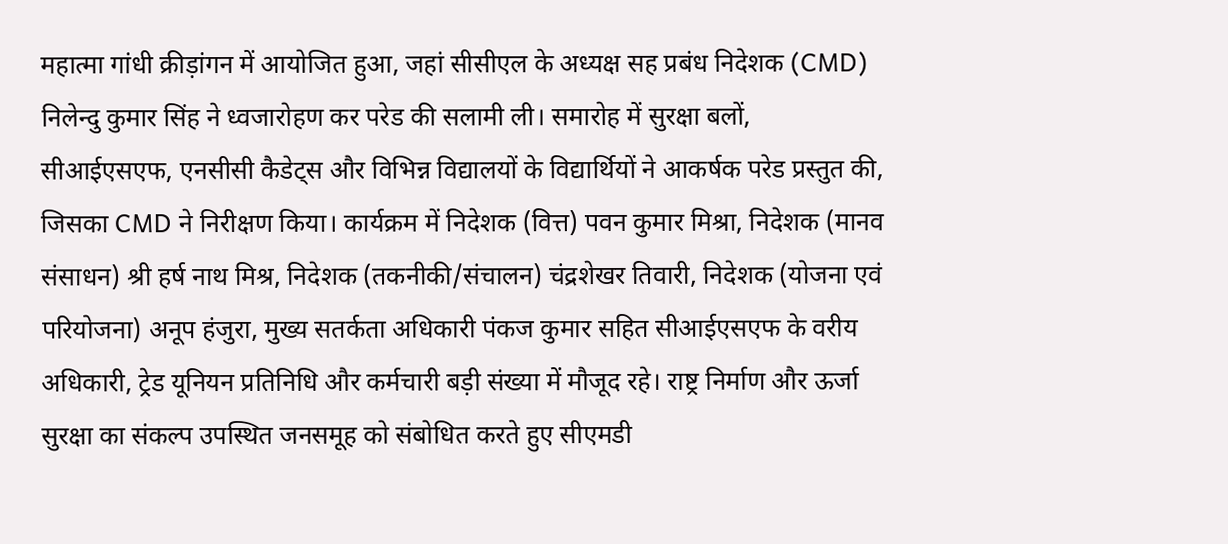महात्मा गांधी क्रीड़ांगन में आयोजित हुआ, जहां सीसीएल के अध्यक्ष सह प्रबंध निदेशक (CMD) निलेन्दु कुमार सिंह ने ध्वजारोहण कर परेड की सलामी ली। समारोह में सुरक्षा बलों, सीआईएसएफ, एनसीसी कैडेट्स और विभिन्न विद्यालयों के विद्यार्थियों ने आकर्षक परेड प्रस्तुत की, जिसका CMD ने निरीक्षण किया। कार्यक्रम में निदेशक (वित्त) पवन कुमार मिश्रा, निदेशक (मानव संसाधन) श्री हर्ष नाथ मिश्र, निदेशक (तकनीकी/संचालन) चंद्रशेखर तिवारी, निदेशक (योजना एवं परियोजना) अनूप हंजुरा, मुख्य सतर्कता अधिकारी पंकज कुमार सहित सीआईएसएफ के वरीय अधिकारी, ट्रेड यूनियन प्रतिनिधि और कर्मचारी बड़ी संख्या में मौजूद रहे। राष्ट्र निर्माण और ऊर्जा सुरक्षा का संकल्प उपस्थित जनसमूह को संबोधित करते हुए सीएमडी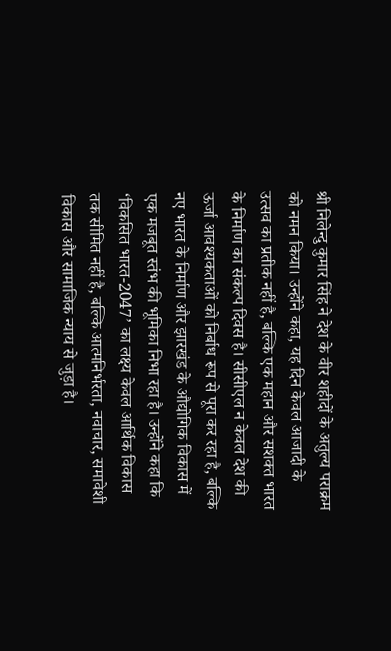श्री निलेन्दु कुमार सिंह ने देश के वीर शहीदों के अतुल्य पराक्रम को नमन किया। उन्होंने कहा, यह दिन केवल आजादी के उत्सव का प्रतीक नहीं है, बल्कि एक महान और सशक्त भारत के निर्माण का संकल्प दिवस है। सीसीएल न केवल देश की ऊर्जा आवश्यकताओं को निर्बाध रूप से पूरा कर रहा है, बल्कि नए भारत के निर्माण और झारखंड के औद्योगिक विकास में एक मजबूत स्तंभ की भूमिका निभा रहा है। उन्होंने कहा कि ‘विकसित भारत-2047’ का लक्ष्य केवल आर्थिक विकास तक सीमित नहीं है, बल्कि आत्मनिर्भरता, नवाचार, समावेशी विकास और सामाजिक न्याय से जुड़ा है।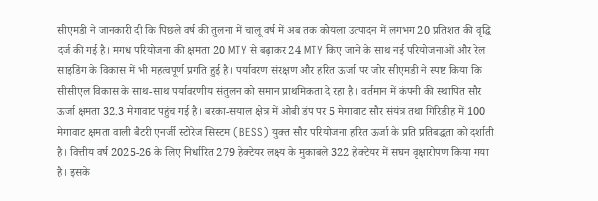सीएमडी ने जानकारी दी कि पिछले वर्ष की तुलना में चालू वर्ष में अब तक कोयला उत्पादन में लगभग 20 प्रतिशत की वृद्धि दर्ज की गई है। मगध परियोजना की क्षमता 20 MTY से बढ़ाकर 24 MTY किए जाने के साथ नई परियोजनाओं और रेल साइडिंग के विकास में भी महत्वपूर्ण प्रगति हुई है। पर्यावरण संरक्षण और हरित ऊर्जा पर जोर सीएमडी ने स्पष्ट किया कि सीसीएल विकास के साथ-साथ पर्यावरणीय संतुलन को समान प्राथमिकता दे रहा है। वर्तमान में कंपनी की स्थापित सौर ऊर्जा क्षमता 32.3 मेगावाट पहुंच गई है। बरका-सयाल क्षेत्र में ओबी डंप पर 5 मेगावाट सौर संयंत्र तथा गिरिडीह में 100 मेगावाट क्षमता वाली बैटरी एनर्जी स्टोरेज सिस्टम (BESS) युक्त सौर परियोजना हरित ऊर्जा के प्रति प्रतिबद्धता को दर्शाती है। वित्तीय वर्ष 2025-26 के लिए निर्धारित 279 हेक्टेयर लक्ष्य के मुकाबले 322 हेक्टेयर में सघन वृक्षारोपण किया गया है। इसके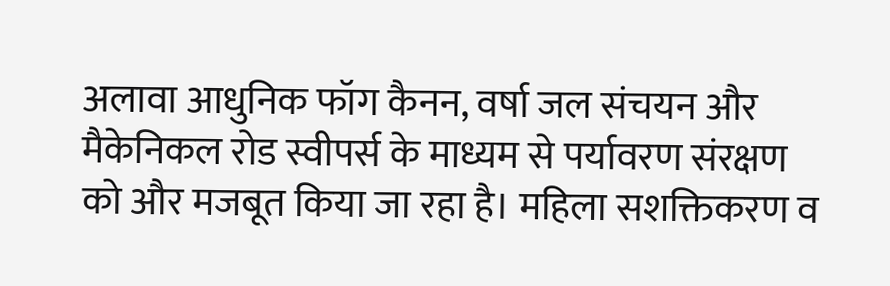अलावा आधुनिक फॉग कैनन, वर्षा जल संचयन और मैकेनिकल रोड स्वीपर्स के माध्यम से पर्यावरण संरक्षण को और मजबूत किया जा रहा है। महिला सशक्तिकरण व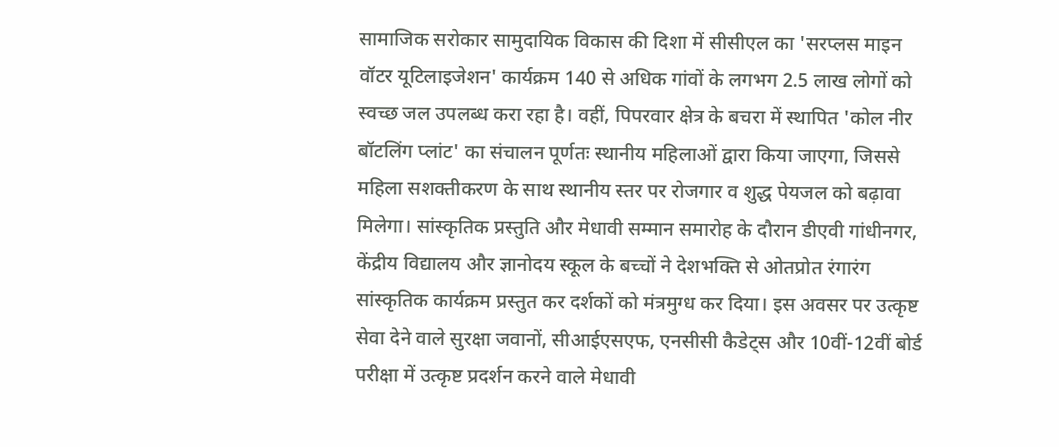सामाजिक सरोकार सामुदायिक विकास की दिशा में सीसीएल का 'सरप्लस माइन वॉटर यूटिलाइजेशन' कार्यक्रम 140 से अधिक गांवों के लगभग 2.5 लाख लोगों को स्वच्छ जल उपलब्ध करा रहा है। वहीं, पिपरवार क्षेत्र के बचरा में स्थापित 'कोल नीर बॉटलिंग प्लांट' का संचालन पूर्णतः स्थानीय महिलाओं द्वारा किया जाएगा, जिससे महिला सशक्तीकरण के साथ स्थानीय स्तर पर रोजगार व शुद्ध पेयजल को बढ़ावा मिलेगा। सांस्कृतिक प्रस्तुति और मेधावी सम्मान समारोह के दौरान डीएवी गांधीनगर, केंद्रीय विद्यालय और ज्ञानोदय स्कूल के बच्चों ने देशभक्ति से ओतप्रोत रंगारंग सांस्कृतिक कार्यक्रम प्रस्तुत कर दर्शकों को मंत्रमुग्ध कर दिया। इस अवसर पर उत्कृष्ट सेवा देने वाले सुरक्षा जवानों, सीआईएसएफ, एनसीसी कैडेट्स और 10वीं-12वीं बोर्ड परीक्षा में उत्कृष्ट प्रदर्शन करने वाले मेधावी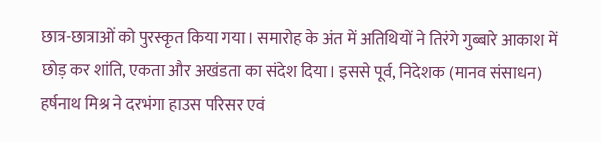छात्र-छात्राओं को पुरस्कृत किया गया। समारोह के अंत में अतिथियों ने तिरंगे गुब्बारे आकाश में छोड़ कर शांति, एकता और अखंडता का संदेश दिया। इससे पूर्व, निदेशक (मानव संसाधन) हर्षनाथ मिश्र ने दरभंगा हाउस परिसर एवं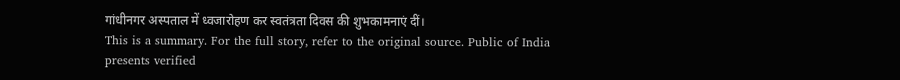गांधीनगर अस्पताल में ध्वजारोहण कर स्वतंत्रता दिवस की शुभकामनाएं दीं।
This is a summary. For the full story, refer to the original source. Public of India presents verified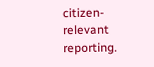citizen-relevant reporting.